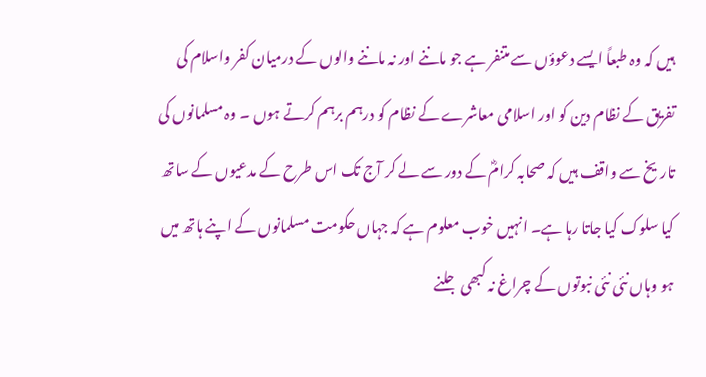ہیں کہ وہ طبعاً ایسے دعوؤں سے متنفر ہے جو ماننے اور نہ ماننے والوں کے درمیان کفر واسلام کی تفریق کے نظام دین کو اور اسلامی معاشرے کے نظام کو درہم برہم کرتے ہوں ۔ وہ مسلمانوں کی تاریخ سے واقف ہیں کہ صحابہ کرامؓ کے دور سے لے کر آج تک اس طرح کے مدعیوں کے ساتھ کیا سلوک کیا جاتا رہا ہے۔ انہیں خوب معلوم ہے کہ جہاں حکومت مسلمانوں کے اپنے ہاتھ میں ہو وہاں نئی نئی نبوتوں کے چراغ نہ کبھی جلنے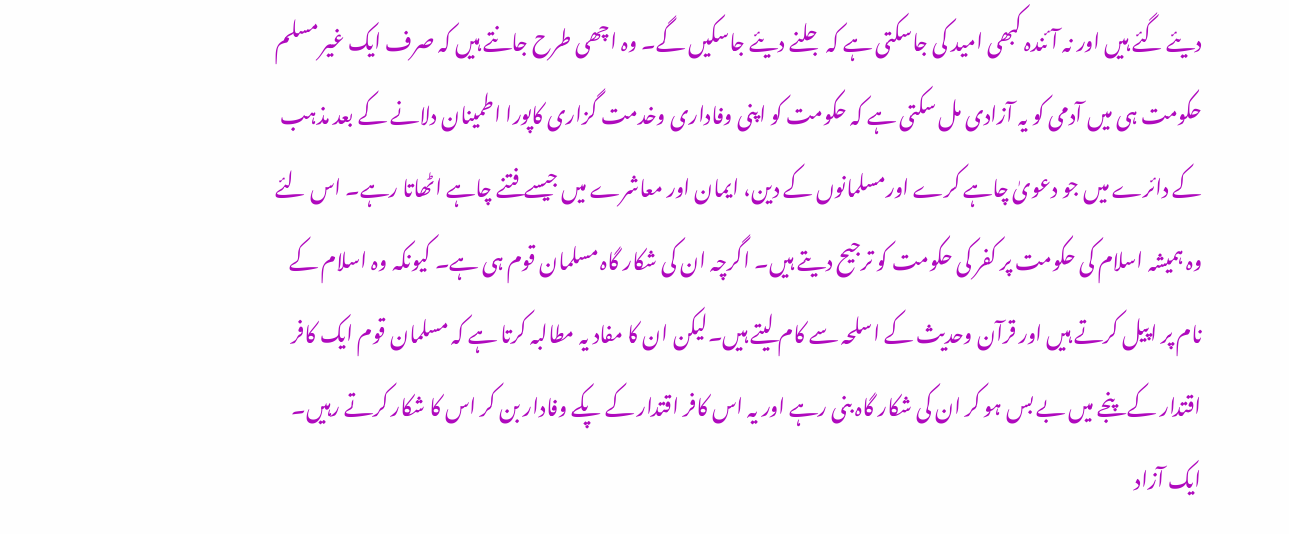دیئے گئے ہیں اور نہ آئندہ کبھی امید کی جاسکتی ہے کہ جلنے دیئے جاسکیں گے۔ وہ اچھی طرح جانتے ہیں کہ صرف ایک غیر مسلم حکومت ہی میں آدمی کو یہ آزادی مل سکتی ہے کہ حکومت کو اپنی وفاداری وخدمت گزاری کاپورا اطمینان دلانے کے بعد مذہب کے دائرے میں جو دعویٰ چاہے کرے اورمسلمانوں کے دین، ایمان اور معاشرے میں جیسے فتنے چاہے اٹھاتا رہے۔ اس لئے وہ ہمیشہ اسلام کی حکومت پر کفر کی حکومت کو ترجیح دیتے ہیں۔ اگرچہ ان کی شکار گاہ مسلمان قوم ہی ہے۔ کیونکہ وہ اسلام کے نام پر اپیل کرتے ہیں اور قرآن وحدیث کے اسلحہ سے کام لیتے ہیں۔لیکن ان کا مفاد یہ مطالبہ کرتا ہے کہ مسلمان قوم ایک کافر اقتدار کے پنجے میں بے بس ہو کر ان کی شکار گاہ بنی رہے اور یہ اس کافر اقتدار کے پکے وفادار بن کر اس کا شکار کرتے رہیں۔ ایک آزاد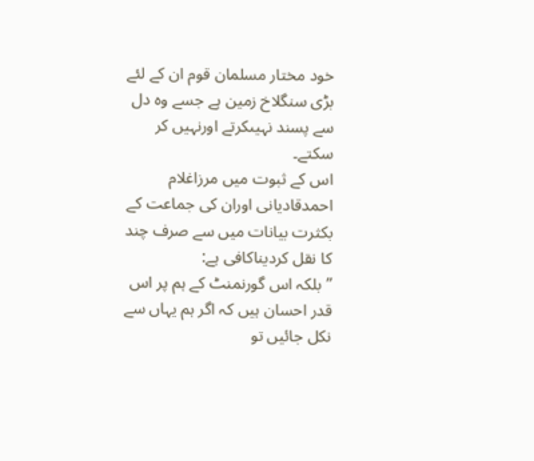خود مختار مسلمان قوم ان کے لئے بڑی سنگلاخ زمین ہے جسے وہ دل سے پسند نہیںکرتے اورنہیں کر سکتے۔
اس کے ثبوت میں مرزاغلام احمدقادیانی اوران کی جماعت کے بکثرت بیانات میں سے صرف چند کا نقل کردیناکافی ہے:
’’بلکہ اس گورنمنٹ کے ہم پر اس قدر احسان ہیں کہ اگر ہم یہاں سے نکل جائیں تو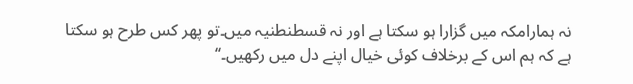نہ ہمارامکہ میں گزارا ہو سکتا ہے اور نہ قسطنطنیہ میں۔تو پھر کس طرح ہو سکتا ہے کہ ہم اس کے برخلاف کوئی خیال اپنے دل میں رکھیں۔‘‘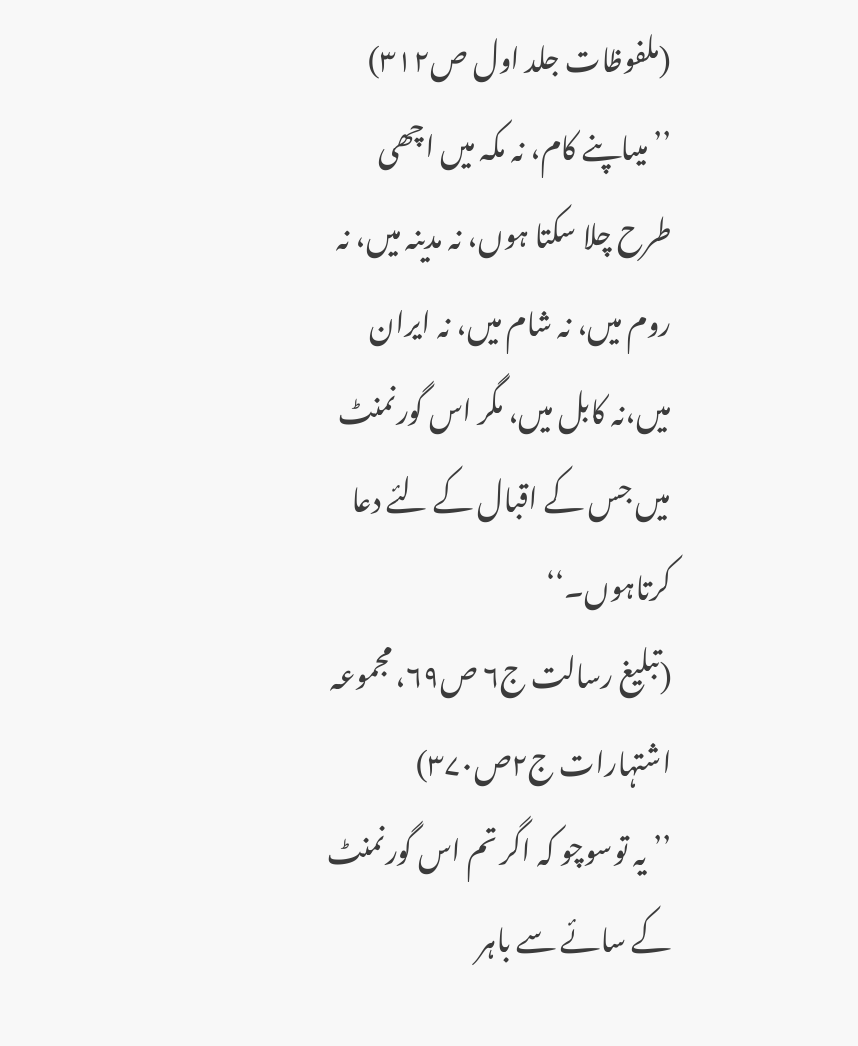(ملفوظات جلد اول ص۳۱۲)
’’میںاپنے کام، نہ مکہ میں اچھی طرح چلا سکتا ہوں، نہ مدینہ میں، نہ روم میں، نہ شام میں، نہ ایران میں،نہ کابل میں، مگر اس گورنمنٹ میں جس کے اقبال کے لئے دعا کرتاہوں۔‘‘
(تبلیغ رسالت ج۶ ص۶۹، مجموعہ اشتہارات ج۲ص۳۷۰)
’’یہ توسوچو کہ اگر تم اس گورنمنٹ کے سائے سے باہر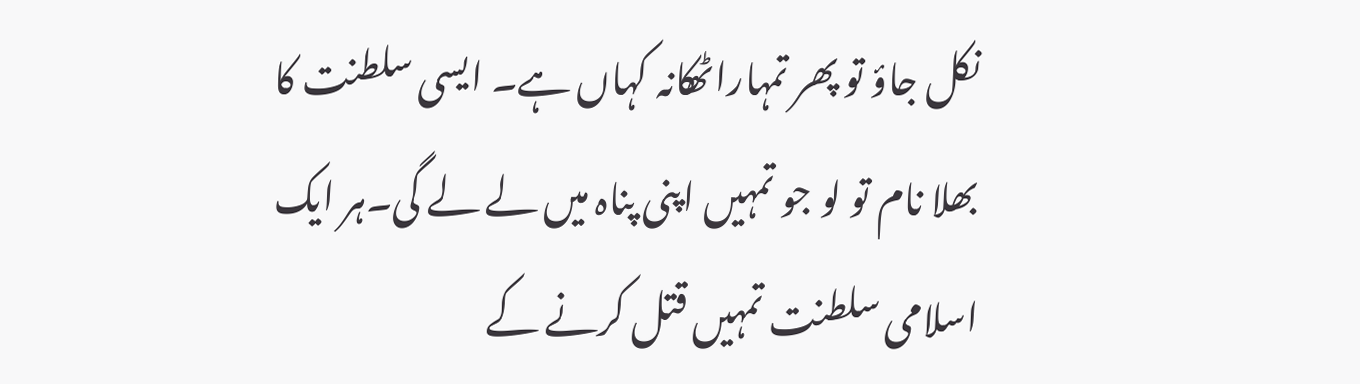نکل جاؤ تو پھر تمہاراٹھکانہ کہاں ہے۔ ایسی سلطنت کا بھلا نام تو لو جو تمہیں اپنی پناہ میں لے لے گی۔ہر ایک اسلامی سلطنت تمہیں قتل کرنے کے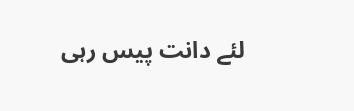لئے دانت پیس رہی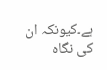ہے۔کیونکہ ان کی نگاہ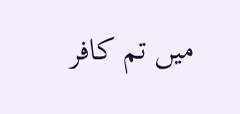میں تم کافر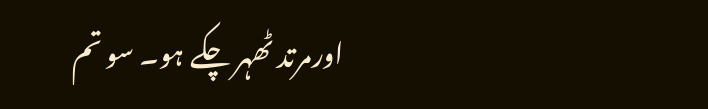اورمرتد ٹھہر چکے ہو۔ سو تم